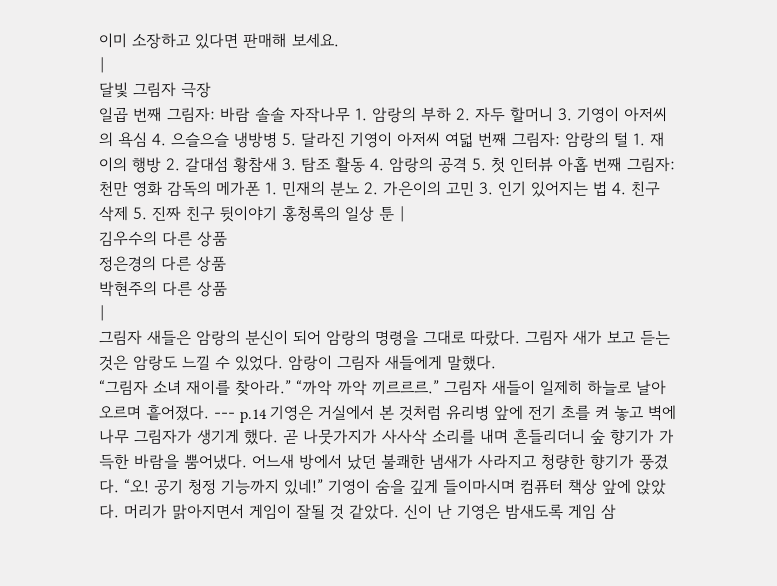이미 소장하고 있다면 판매해 보세요.
|
달빛 그림자 극장
일곱 번째 그림자: 바람 솔솔 자작나무 1. 암랑의 부하 2. 자두 할머니 3. 기영이 아저씨의 욕심 4. 으슬으슬 냉방병 5. 달라진 기영이 아저씨 여덟 번째 그림자: 암랑의 털 1. 재이의 행방 2. 갈대섬 황참새 3. 탐조 활동 4. 암랑의 공격 5. 첫 인터뷰 아홉 번째 그림자: 천만 영화 감독의 메가폰 1. 민재의 분노 2. 가은이의 고민 3. 인기 있어지는 법 4. 친구 삭제 5. 진짜 친구 뒷이야기 홍청록의 일상 툰 |
김우수의 다른 상품
정은경의 다른 상품
박현주의 다른 상품
|
그림자 새들은 암랑의 분신이 되어 암랑의 명령을 그대로 따랐다. 그림자 새가 보고 듣는 것은 암랑도 느낄 수 있었다. 암랑이 그림자 새들에게 말했다.
“그림자 소녀 재이를 찾아라.” “까악 까악 끼르르르.” 그림자 새들이 일제히 하늘로 날아오르며 흩어졌다. --- p.14 기영은 거실에서 본 것처럼 유리병 앞에 전기 초를 켜 놓고 벽에 나무 그림자가 생기게 했다. 곧 나뭇가지가 사사삭 소리를 내며 흔들리더니 숲 향기가 가득한 바람을 뿜어냈다. 어느새 방에서 났던 불쾌한 냄새가 사라지고 청량한 향기가 풍겼다. “오! 공기 청정 기능까지 있네!” 기영이 숨을 깊게 들이마시며 컴퓨터 책상 앞에 앉았다. 머리가 맑아지면서 게임이 잘될 것 같았다. 신이 난 기영은 밤새도록 게임 삼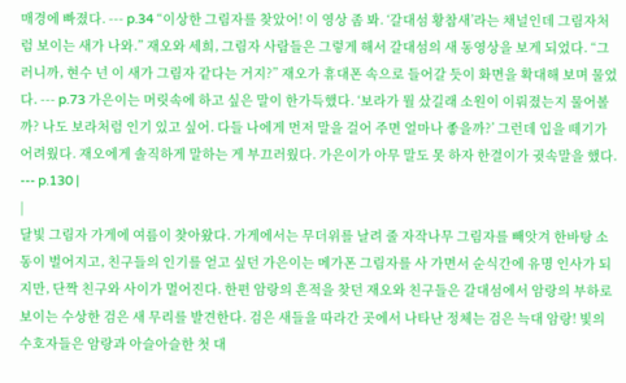매경에 빠졌다. --- p.34 “이상한 그림자를 찾았어! 이 영상 좀 봐. ‘갈대섬 황참새’라는 채널인데 그림자처럼 보이는 새가 나와.” 재오와 세희, 그림자 사람들은 그렇게 해서 갈대섬의 새 동영상을 보게 되었다. “그러니까, 현수 넌 이 새가 그림자 같다는 거지?” 재오가 휴대폰 속으로 들어갈 듯이 화면을 확대해 보며 물었다. --- p.73 가은이는 머릿속에 하고 싶은 말이 한가득했다. ‘보라가 뭘 샀길래 소원이 이뤄졌는지 물어볼까? 나도 보라처럼 인기 있고 싶어. 다들 나에게 먼저 말을 걸어 주면 얼마나 좋을까?’ 그런데 입을 떼기가 어려웠다. 재오에게 솔직하게 말하는 게 부끄러웠다. 가은이가 아무 말도 못 하자 한결이가 귓속말을 했다. --- p.130 |
|
달빛 그림자 가게에 여름이 찾아왔다. 가게에서는 무더위를 날려 줄 자작나무 그림자를 빼앗겨 한바탕 소동이 벌어지고, 친구들의 인기를 얻고 싶던 가은이는 메가폰 그림자를 사 가면서 순식간에 유명 인사가 되지만, 단짝 친구와 사이가 멀어진다. 한편 암랑의 흔적을 찾던 재오와 친구들은 갈대섬에서 암랑의 부하로 보이는 수상한 검은 새 무리를 발견한다. 검은 새들을 따라간 곳에서 나타난 정체는 검은 늑대 암랑! 빛의 수호자들은 암랑과 아슬아슬한 첫 대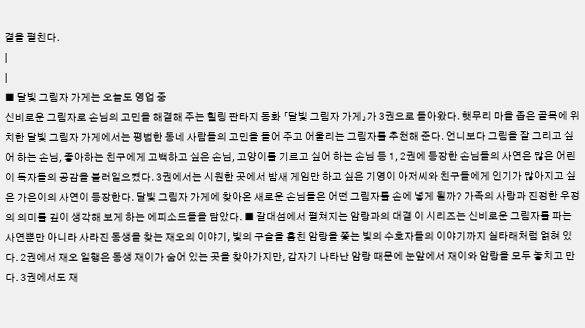결을 펼친다.
|
|
■ 달빛 그림자 가게는 오늘도 영업 중
신비로운 그림자로 손님의 고민을 해결해 주는 힐링 판타지 동화 「달빛 그림자 가게」가 3권으로 돌아왔다. 햇무리 마을 좁은 골목에 위치한 달빛 그림자 가게에서는 평범한 동네 사람들의 고민을 들어 주고 어울리는 그림자를 추천해 준다. 언니보다 그림을 잘 그리고 싶어 하는 손님, 좋아하는 친구에게 고백하고 싶은 손님, 고양이를 기르고 싶어 하는 손님 등 1, 2권에 등장한 손님들의 사연은 많은 어린이 독자들의 공감을 불러일으켰다. 3권에서는 시원한 곳에서 밤새 게임만 하고 싶은 기영이 아저씨와 친구들에게 인기가 많아지고 싶은 가은이의 사연이 등장한다. 달빛 그림자 가게에 찾아온 새로운 손님들은 어떤 그림자를 손에 넣게 될까? 가족의 사랑과 진정한 우정의 의미를 깊이 생각해 보게 하는 에피소드들을 담았다. ■ 갈대섬에서 펼쳐지는 암랑과의 대결 이 시리즈는 신비로운 그림자를 파는 사연뿐만 아니라 사라진 동생을 찾는 재오의 이야기, 빛의 구슬을 훔친 암랑을 쫓는 빛의 수호자들의 이야기까지 실타래처럼 얽혀 있다. 2권에서 재오 일행은 동생 재이가 숨어 있는 곳을 찾아가지만, 갑자기 나타난 암랑 때문에 눈앞에서 재이와 암랑을 모두 놓치고 만다. 3권에서도 재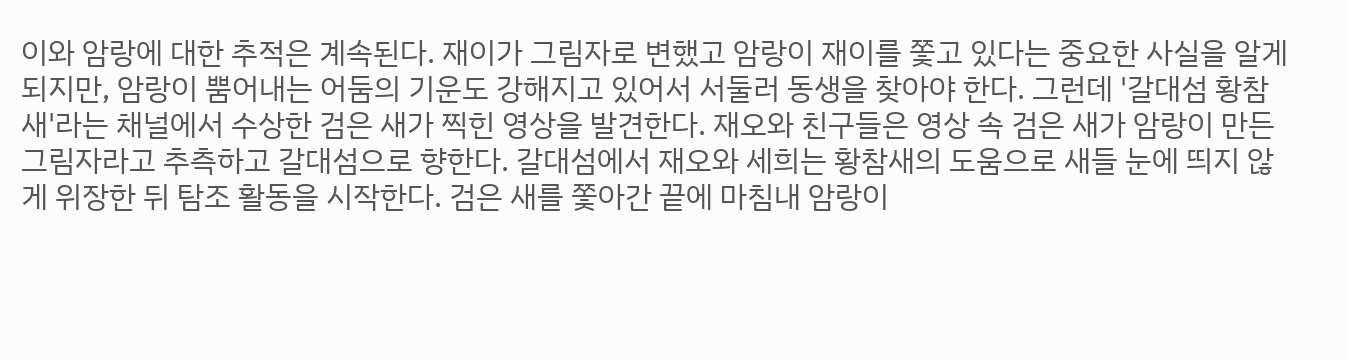이와 암랑에 대한 추적은 계속된다. 재이가 그림자로 변했고 암랑이 재이를 쫓고 있다는 중요한 사실을 알게 되지만, 암랑이 뿜어내는 어둠의 기운도 강해지고 있어서 서둘러 동생을 찾아야 한다. 그런데 '갈대섬 황참새'라는 채널에서 수상한 검은 새가 찍힌 영상을 발견한다. 재오와 친구들은 영상 속 검은 새가 암랑이 만든 그림자라고 추측하고 갈대섬으로 향한다. 갈대섬에서 재오와 세희는 황참새의 도움으로 새들 눈에 띄지 않게 위장한 뒤 탐조 활동을 시작한다. 검은 새를 쫓아간 끝에 마침내 암랑이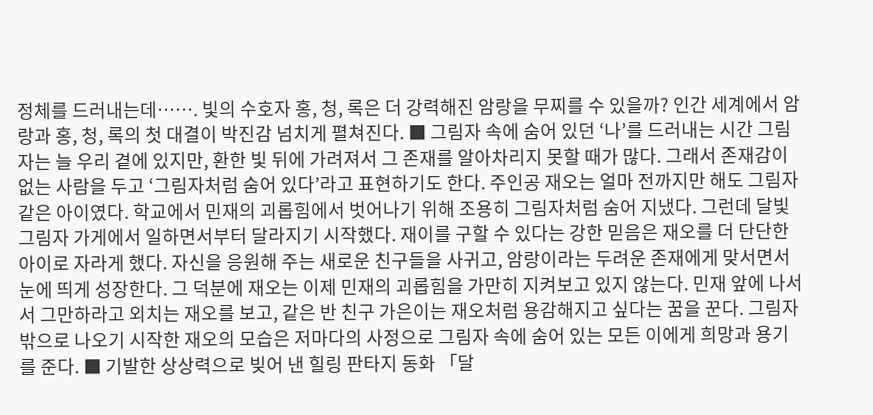정체를 드러내는데……. 빛의 수호자 홍, 청, 록은 더 강력해진 암랑을 무찌를 수 있을까? 인간 세계에서 암랑과 홍, 청, 록의 첫 대결이 박진감 넘치게 펼쳐진다. ■ 그림자 속에 숨어 있던 ‘나’를 드러내는 시간 그림자는 늘 우리 곁에 있지만, 환한 빛 뒤에 가려져서 그 존재를 알아차리지 못할 때가 많다. 그래서 존재감이 없는 사람을 두고 ‘그림자처럼 숨어 있다’라고 표현하기도 한다. 주인공 재오는 얼마 전까지만 해도 그림자 같은 아이였다. 학교에서 민재의 괴롭힘에서 벗어나기 위해 조용히 그림자처럼 숨어 지냈다. 그런데 달빛 그림자 가게에서 일하면서부터 달라지기 시작했다. 재이를 구할 수 있다는 강한 믿음은 재오를 더 단단한 아이로 자라게 했다. 자신을 응원해 주는 새로운 친구들을 사귀고, 암랑이라는 두려운 존재에게 맞서면서 눈에 띄게 성장한다. 그 덕분에 재오는 이제 민재의 괴롭힘을 가만히 지켜보고 있지 않는다. 민재 앞에 나서서 그만하라고 외치는 재오를 보고, 같은 반 친구 가은이는 재오처럼 용감해지고 싶다는 꿈을 꾼다. 그림자 밖으로 나오기 시작한 재오의 모습은 저마다의 사정으로 그림자 속에 숨어 있는 모든 이에게 희망과 용기를 준다. ■ 기발한 상상력으로 빚어 낸 힐링 판타지 동화 「달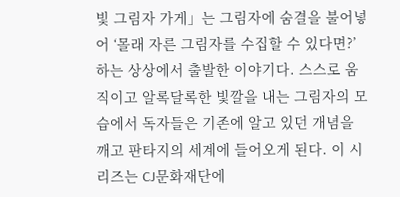빛 그림자 가게」는 그림자에 숨결을 불어넣어 ‘몰래 자른 그림자를 수집할 수 있다면?’ 하는 상상에서 출발한 이야기다. 스스로 움직이고 알록달록한 빛깔을 내는 그림자의 모습에서 독자들은 기존에 알고 있던 개념을 깨고 판타지의 세계에 들어오게 된다. 이 시리즈는 CJ문화재단에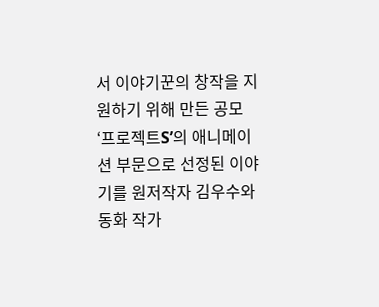서 이야기꾼의 창작을 지원하기 위해 만든 공모 ‘프로젝트S’의 애니메이션 부문으로 선정된 이야기를 원저작자 김우수와 동화 작가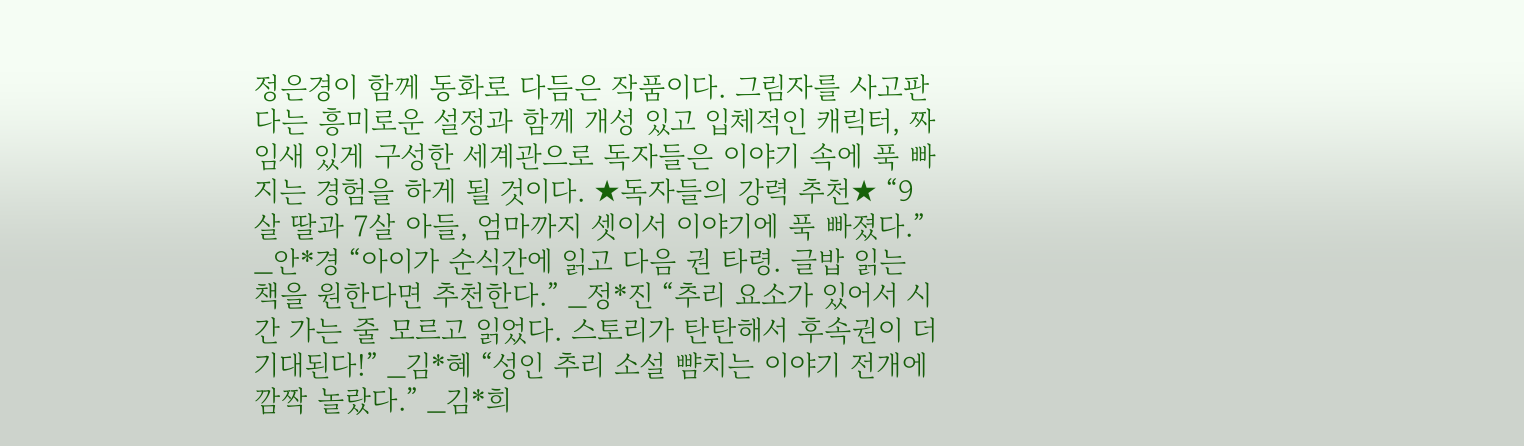정은경이 함께 동화로 다듬은 작품이다. 그림자를 사고판다는 흥미로운 설정과 함께 개성 있고 입체적인 캐릭터, 짜임새 있게 구성한 세계관으로 독자들은 이야기 속에 푹 빠지는 경험을 하게 될 것이다. ★독자들의 강력 추천★ “9살 딸과 7살 아들, 엄마까지 셋이서 이야기에 푹 빠졌다.” _안*경 “아이가 순식간에 읽고 다음 권 타령. 글밥 읽는 책을 원한다면 추천한다.” _정*진 “추리 요소가 있어서 시간 가는 줄 모르고 읽었다. 스토리가 탄탄해서 후속권이 더 기대된다!” _김*혜 “성인 추리 소설 뺨치는 이야기 전개에 깜짝 놀랐다.” _김*희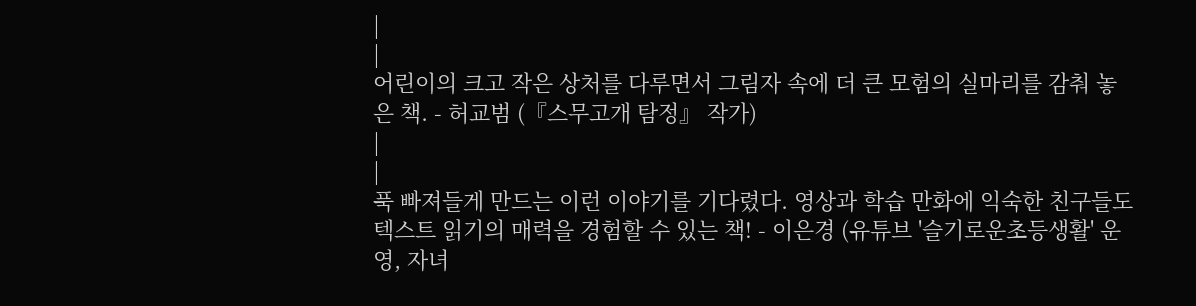|
|
어린이의 크고 작은 상처를 다루면서 그림자 속에 더 큰 모험의 실마리를 감춰 놓은 책. - 허교범 (『스무고개 탐정』 작가)
|
|
푹 빠져들게 만드는 이런 이야기를 기다렸다. 영상과 학습 만화에 익숙한 친구들도 텍스트 읽기의 매력을 경험할 수 있는 책! - 이은경 (유튜브 '슬기로운초등생활' 운영, 자녀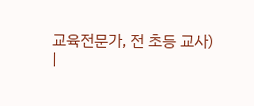교육전문가, 전 초등 교사)
|